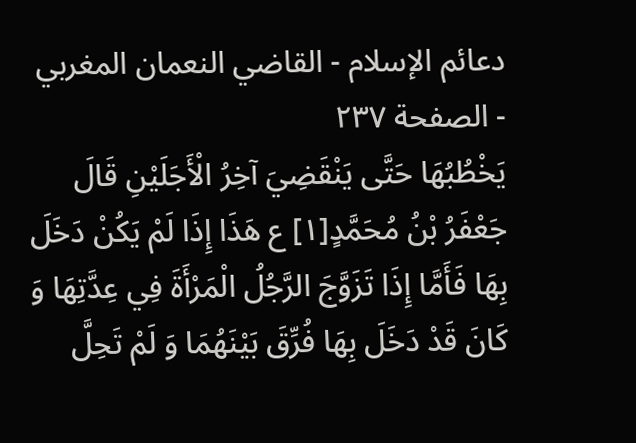دعائم الإسلام - القاضي النعمان المغربي - الصفحة ٢٣٧
يَخْطُبُهَا حَتَّى يَنْقَضِيَ آخِرُ الْأَجَلَيْنِ قَالَ جَعْفَرُ بْنُ مُحَمَّدٍ[١] ع هَذَا إِذَا لَمْ يَكُنْ دَخَلَ بِهَا فَأَمَّا إِذَا تَزَوَّجَ الرَّجُلُ الْمَرْأَةَ فِي عِدَّتِهَا وَ كَانَ قَدْ دَخَلَ بِهَا فُرِّقَ بَيْنَهُمَا وَ لَمْ تَحِلَّ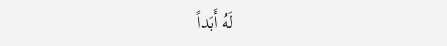لَهُ أَبَداً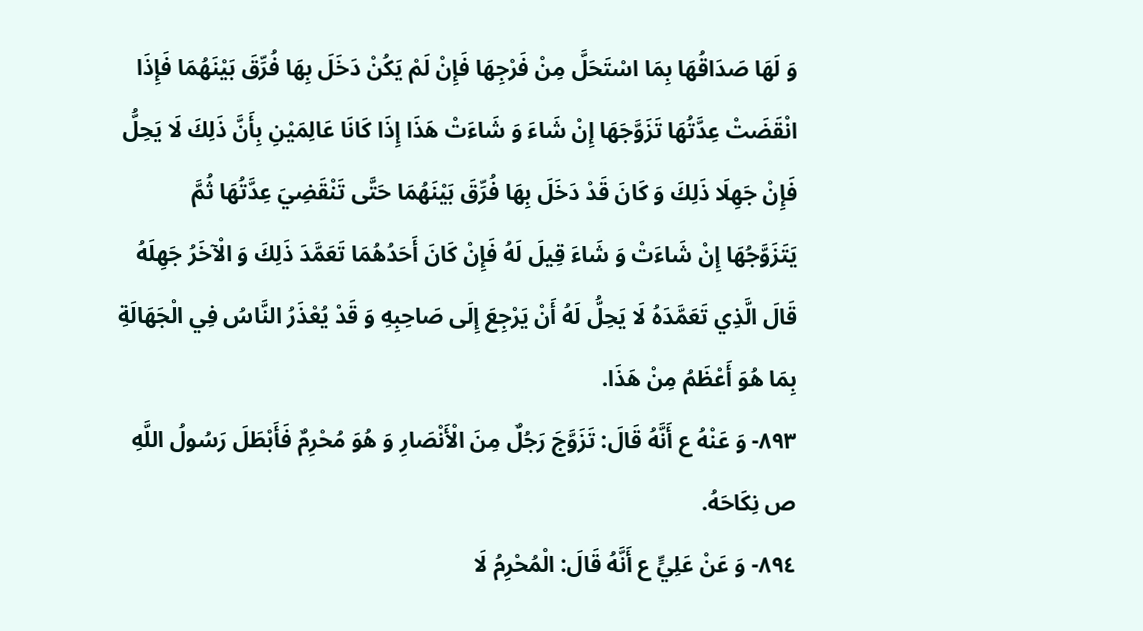وَ لَهَا صَدَاقُهَا بِمَا اسْتَحَلَّ مِنْ فَرْجِهَا فَإِنْ لَمْ يَكُنْ دَخَلَ بِهَا فُرِّقَ بَيْنَهُمَا فَإِذَا انْقَضَتْ عِدَّتُهَا تَزَوَّجَهَا إِنْ شَاءَ وَ شَاءَتْ هَذَا إِذَا كَانَا عَالِمَيْنِ بِأَنَّ ذَلِكَ لَا يَحِلُّ فَإِنْ جَهِلَا ذَلِكَ وَ كَانَ قَدْ دَخَلَ بِهَا فُرِّقَ بَيْنَهُمَا حَتَّى تَنْقَضِيَ عِدَّتُهَا ثُمَّ يَتَزَوَّجُهَا إِنْ شَاءَتْ وَ شَاءَ قِيلَ لَهُ فَإِنْ كَانَ أَحَدُهُمَا تَعَمَّدَ ذَلِكَ وَ الْآخَرُ جَهِلَهُ قَالَ الَّذِي تَعَمَّدَهُ لَا يَحِلُّ لَهُ أَنْ يَرْجِعَ إِلَى صَاحِبِهِ وَ قَدْ يُعْذَرُ النَّاسُ فِي الْجَهَالَةِ بِمَا هُوَ أَعْظَمُ مِنْ هَذَا.
٨٩٣- وَ عَنْهُ ع أَنَّهُ قَالَ: تَزَوَّجَ رَجُلٌ مِنَ الْأَنْصَارِ وَ هُوَ مُحْرِمٌ فَأَبْطَلَ رَسُولُ اللَّهِ ص نِكَاحَهُ.
٨٩٤- وَ عَنْ عَلِيٍّ ع أَنَّهُ قَالَ: الْمُحْرِمُ لَا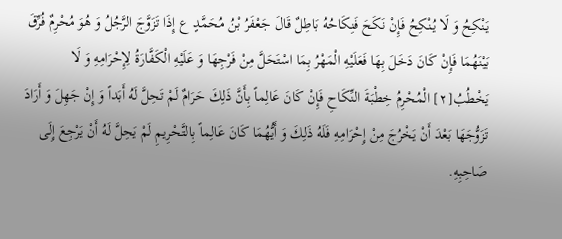يَنْكِحُ وَ لَا يُنْكِحُ فَإِنْ نَكَحَ فَنِكَاحُهُ بَاطِلٌ قَالَ جَعْفَرُ بْنُ مُحَمَّدٍ ع إِذَا تَزَوَّجَ الرَّجُلُ وَ هُوَ مُحْرِمٌ فُرِّقَ بَيْنَهُمَا فَإِنْ كَانَ دَخَلَ بِهَا فَعَلَيْهِ الْمَهْرُ بِمَا اسْتَحَلَّ مِنْ فَرْجِهَا وَ عَلَيْهِ الْكَفَّارَةُ لِإِحْرَامِهِ وَ لَا يَخْطُبُ[٢] الْمُحْرِمُ خِطْبَةَ النِّكَاحِ فَإِنْ كَانَ عَالِماً بِأَنَّ ذَلِكَ حَرَامٌ لَمْ تَحِلَّ لَهُ أَبَداً وَ إِنْ جَهِلَ وَ أَرَادَ تَزَوُّجَهَا بَعْدَ أَنْ يَخْرُجَ مِنْ إِحْرَامِهِ فَلَهُ ذَلِكَ وَ أَيُّهُمَا كَانَ عَالِماً بِالتَّحْرِيمِ لَمْ يَحِلَّ لَهُ أَنْ يَرْجِعَ إِلَى صَاحِبِهِ.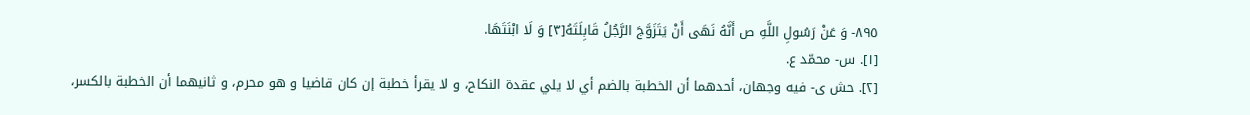٨٩٥- وَ عَنْ رَسُولِ اللَّهِ ص أَنَّهُ نَهَى أَنْ يَتَزَوَّجَ الرَّجُلُ قَابِلَتَهُ[٣] وَ لَا ابْنَتَهَا.
[١]. س- محمّد ع.
[٢]. حش ى- فيه وجهان، أحدهما أن الخطبة بالضم أي لا يلي عقدة النكاح، و لا يقرأ خطبة إن كان قاضيا و هو محرم، و ثانيهما أن الخطبة بالكسر،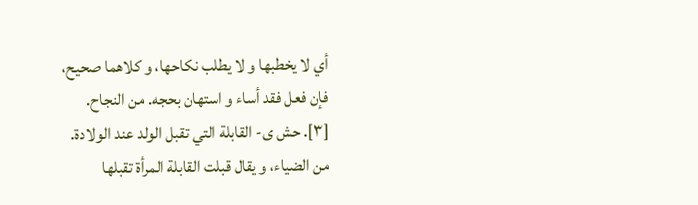أي لا يخطبها و لا يطلب نكاحها، و كلاهما صحيح، فإن فعل فقد أساء و استهان بحجه. من النجاح.
[٣]. حش ى- القابلة التي تقبل الولد عند الولادة. من الضياء، و يقال قبلت القابلة المرأة تقبلها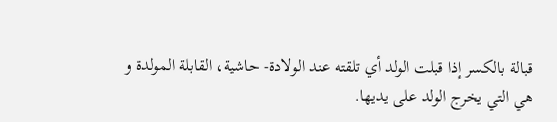قبالة بالكسر إذا قبلت الولد أي تلقته عند الولادة- حاشية، القابلة المولدة و هي التي يخرج الولد على يديها.